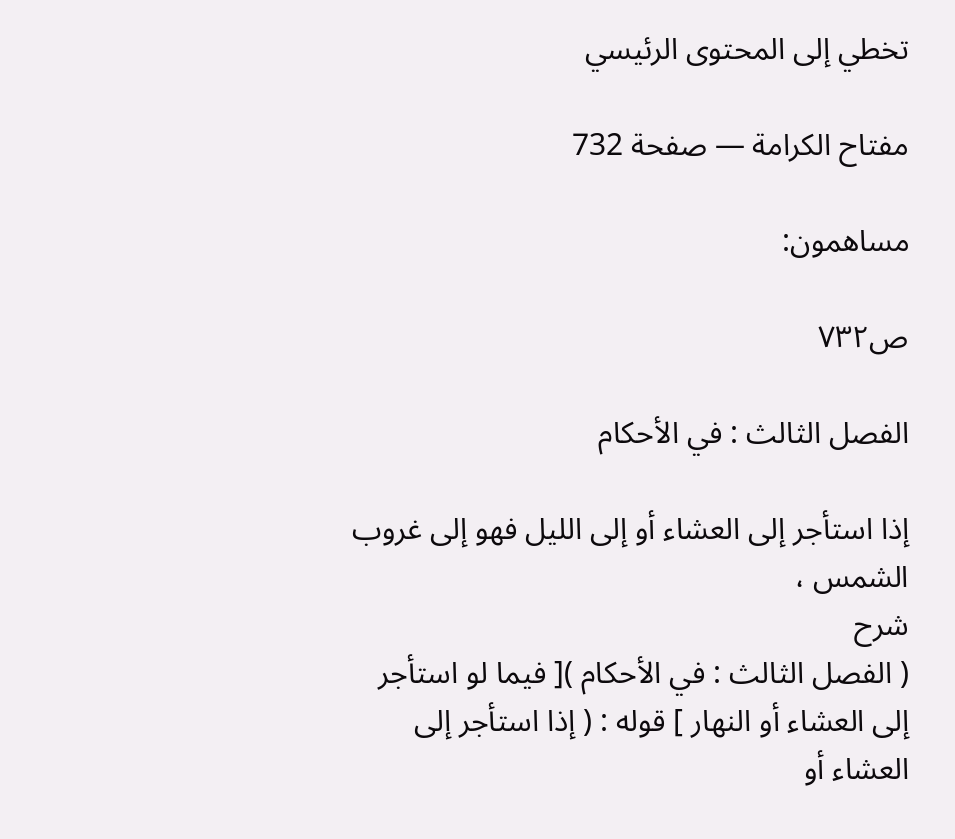تخطي إلى المحتوى الرئيسي

مفتاح الكرامة — صفحة 732

مساهمون:

ص٧٣٢

الفصل الثالث : في الأحكام

إذا استأجر إلى العشاء أو إلى الليل فهو إلى غروب الشمس ،
شرح
( الفصل الثالث : في الأحكام )[ فيما لو استأجر إلى العشاء أو النهار ] قوله : ( إذا استأجر إلى العشاء أو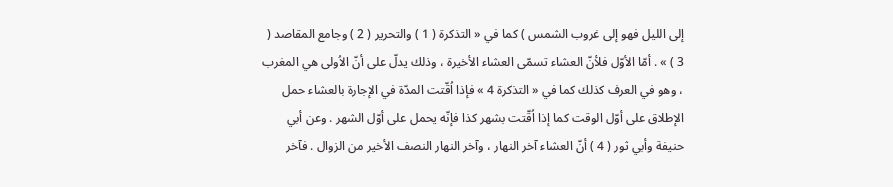إلى الليل فهو إلى غروب الشمس ) كما في « التذكرة ( 1 ) والتحرير ( 2 ) وجامع المقاصد ( 3 ) » . أمّا الأوّل فلأنّ العشاء تسمّى العشاء الأخيرة ، وذلك يدلّ على أنّ الاُولى هي المغرب ، وهو في العرف كذلك كما في « التذكرة 4 » فإذا اُقّتت المدّة في الإجارة بالعشاء حمل الإطلاق على أوّل الوقت كما إذا اُقّتت بشهر كذا فإنّه يحمل على أوّل الشهر . وعن أبي حنيفة وأبي ثور ( 4 ) أنّ العشاء آخر النهار ، وآخر النهار النصف الأخير من الزوال . فآخر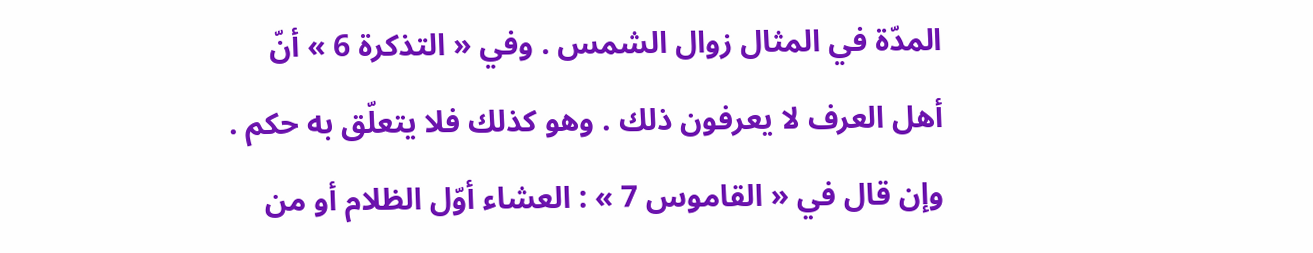المدّة في المثال زوال الشمس . وفي « التذكرة 6 » أنّ أهل العرف لا يعرفون ذلك . وهو كذلك فلا يتعلّق به حكم . وإن قال في « القاموس 7 » : العشاء أوّل الظلام أو من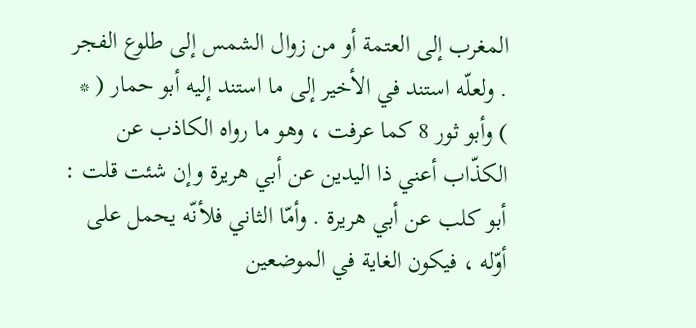المغرب إلى العتمة أو من زوال الشمس إلى طلوع الفجر . ولعلّه استند في الأخير إلى ما استند إليه أبو حمار ( * ) وأبو ثور 8 كما عرفت ، وهو ما رواه الكاذب عن الكذّاب أعني ذا اليدين عن أبي هريرة وإن شئت قلت : أبو كلب عن أبي هريرة . وأمّا الثاني فلأنّه يحمل على أوّله ، فيكون الغاية في الموضعين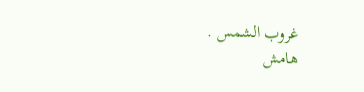غروب الشمس .
هامش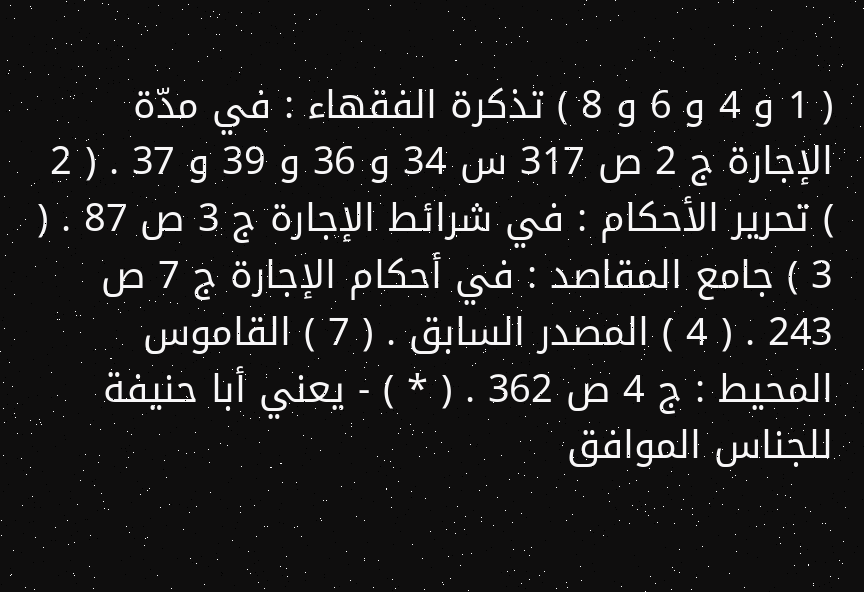( 1 و 4 و 6 و 8 ) تذكرة الفقهاء : في مدّة الإجارة ج 2 ص 317 س 34 و 36 و 39 و 37 . ( 2 ) تحرير الأحكام : في شرائط الإجارة ج 3 ص 87 . ( 3 ) جامع المقاصد : في أحكام الإجارة ج 7 ص 243 . ( 4 ) المصدر السابق . ( 7 ) القاموس المحيط : ج 4 ص 362 . ( * ) - يعني أبا حنيفة للجناس الموافق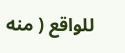للواقع ( منه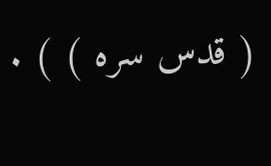( قدس سره ) ) .